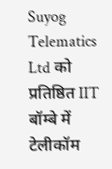Suyog Telematics Ltd को प्रतिष्ठित IIT बॉम्बे में टेलीकॉम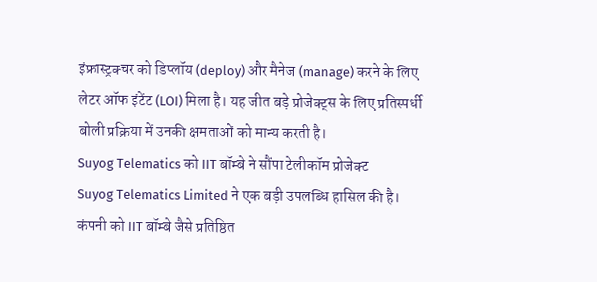इंफ्रास्ट्रक्चर को डिप्लॉय (deploy) और मैनेज (manage) करने के लिए लेटर ऑफ इंटेंट (LOI) मिला है। यह जीत बड़े प्रोजेक्ट्स के लिए प्रतिस्पर्धी बोली प्रक्रिया में उनकी क्षमताओं को मान्य करती है।
Suyog Telematics को IIT बॉम्बे ने सौंपा टेलीकॉम प्रोजेक्ट
Suyog Telematics Limited ने एक बड़ी उपलब्धि हासिल की है। कंपनी को IIT बॉम्बे जैसे प्रतिष्ठित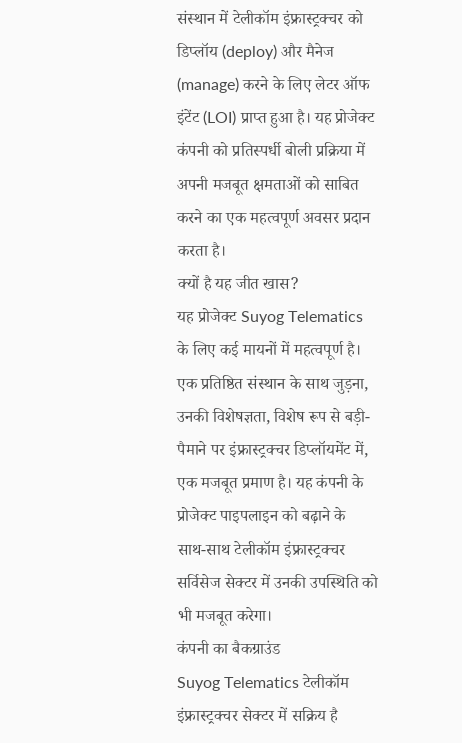संस्थान में टेलीकॉम इंफ्रास्ट्रक्चर को डिप्लॉय (deploy) और मैनेज (manage) करने के लिए लेटर ऑफ इंटेंट (LOI) प्राप्त हुआ है। यह प्रोजेक्ट कंपनी को प्रतिस्पर्धी बोली प्रक्रिया में अपनी मजबूत क्षमताओं को साबित करने का एक महत्वपूर्ण अवसर प्रदान करता है।
क्यों है यह जीत खास?
यह प्रोजेक्ट Suyog Telematics के लिए कई मायनों में महत्वपूर्ण है। एक प्रतिष्ठित संस्थान के साथ जुड़ना, उनकी विशेषज्ञता, विशेष रूप से बड़ी-पैमाने पर इंफ्रास्ट्रक्चर डिप्लॉयमेंट में, एक मजबूत प्रमाण है। यह कंपनी के प्रोजेक्ट पाइपलाइन को बढ़ाने के साथ-साथ टेलीकॉम इंफ्रास्ट्रक्चर सर्विसेज सेक्टर में उनकी उपस्थिति को भी मजबूत करेगा।
कंपनी का बैकग्राउंड
Suyog Telematics टेलीकॉम इंफ्रास्ट्रक्चर सेक्टर में सक्रिय है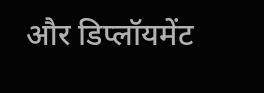और डिप्लॉयमेंट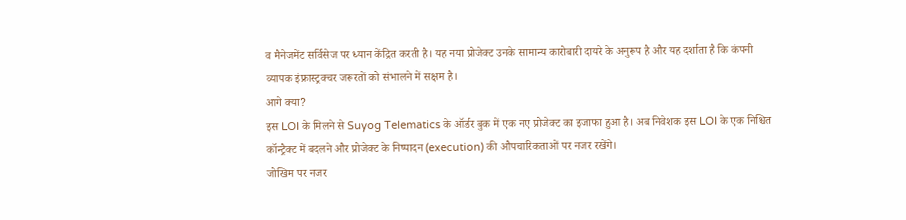व मैनेजमेंट सर्विसेज पर ध्यान केंद्रित करती है। यह नया प्रोजेक्ट उनके सामान्य कारोबारी दायरे के अनुरूप है और यह दर्शाता है कि कंपनी व्यापक इंफ्रास्ट्रक्चर जरूरतों को संभालने में सक्षम है।
आगे क्या?
इस LOI के मिलने से Suyog Telematics के ऑर्डर बुक में एक नए प्रोजेक्ट का इजाफा हुआ है। अब निवेशक इस LOI के एक निश्चित कॉन्ट्रैक्ट में बदलने और प्रोजेक्ट के निष्पादन (execution) की औपचारिकताओं पर नजर रखेंगे।
जोखिम पर नजर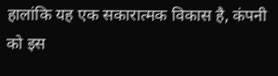हालांकि यह एक सकारात्मक विकास है, कंपनी को इस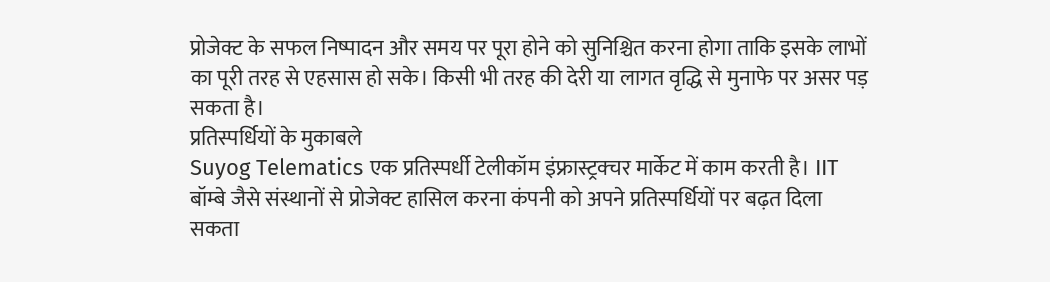प्रोजेक्ट के सफल निष्पादन और समय पर पूरा होने को सुनिश्चित करना होगा ताकि इसके लाभों का पूरी तरह से एहसास हो सके। किसी भी तरह की देरी या लागत वृद्धि से मुनाफे पर असर पड़ सकता है।
प्रतिस्पर्धियों के मुकाबले
Suyog Telematics एक प्रतिस्पर्धी टेलीकॉम इंफ्रास्ट्रक्चर मार्केट में काम करती है। IIT बॉम्बे जैसे संस्थानों से प्रोजेक्ट हासिल करना कंपनी को अपने प्रतिस्पर्धियों पर बढ़त दिला सकता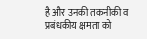है और उनकी तकनीकी व प्रबंधकीय क्षमता को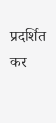प्रदर्शित कर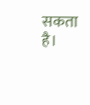सकता है।